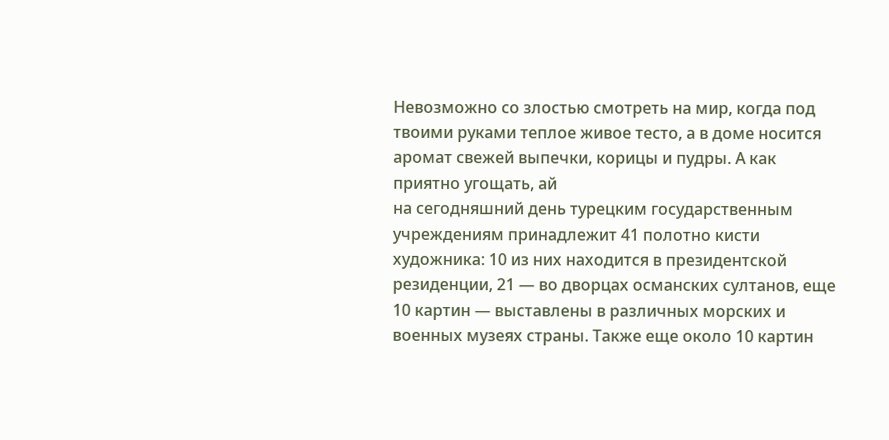Невозможно со злостью смотреть на мир, когда под твоими руками теплое живое тесто, а в доме носится аромат свежей выпечки, корицы и пудры. А как приятно угощать, ай
на сегодняшний день турецким государственным учреждениям принадлежит 41 полотно кисти художника: 10 из них находится в президентской резиденции, 21 — во дворцах османских султанов, еще 10 картин — выставлены в различных морских и военных музеях страны. Также еще около 10 картин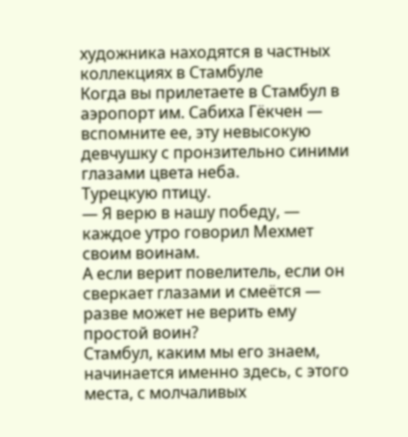художника находятся в частных коллекциях в Стамбуле
Когда вы прилетаете в Стамбул в аэропорт им. Сабиха Гёкчен — вспомните ее, эту невысокую девчушку с пронзительно синими глазами цвета неба.
Турецкую птицу.
— Я верю в нашу победу, — каждое утро говорил Мехмет своим воинам.
А если верит повелитель, если он сверкает глазами и смеётся — разве может не верить ему простой воин?
Стамбул, каким мы его знаем, начинается именно здесь, с этого места, с молчаливых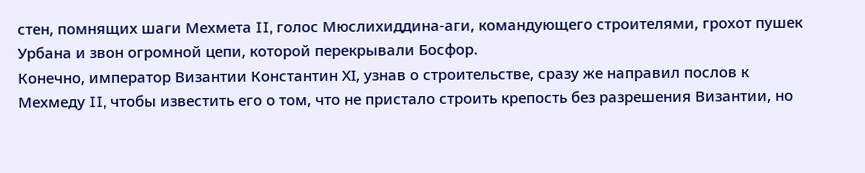стен, помнящих шаги Мехмета II, голос Мюслихиддина-аги, командующего строителями, грохот пушек Урбана и звон огромной цепи, которой перекрывали Босфор.
Конечно, император Византии Константин ХI, узнав о строительстве, сразу же направил послов к Мехмеду II, чтобы известить его о том, что не пристало строить крепость без разрешения Византии, но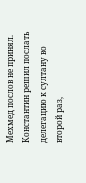Мехмед послов не принял. Константин решил послать делегацию к султану во второй раз,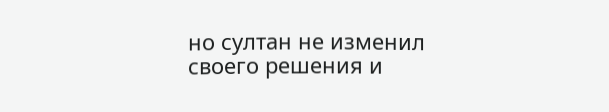но султан не изменил своего решения и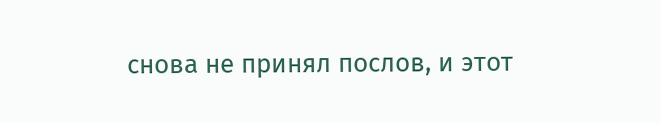снова не принял послов, и этот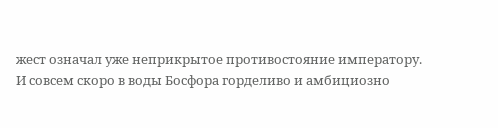жест означал уже неприкрытое противостояние императору.
И совсем скоро в воды Босфора горделиво и амбициозно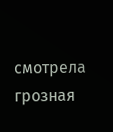смотрела грозная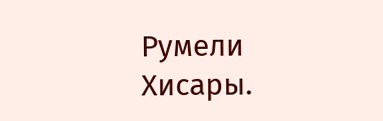Румели Хисары.